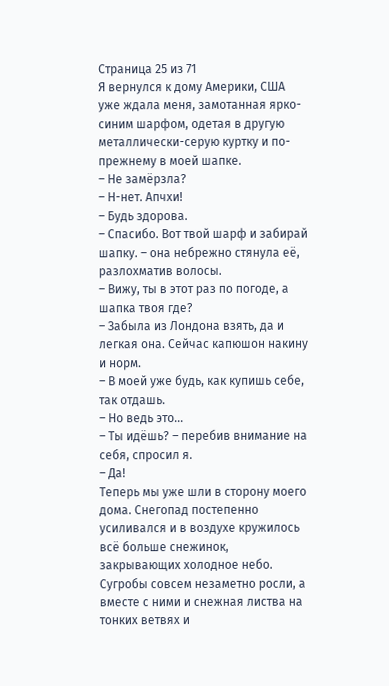Страница 25 из 71
Я вернулся к дому Америки, США уже ждала меня, замотанная ярко-синим шарфом, одетая в другую металлически-серую куртку и по-прежнему в моей шапке.
– Не замёрзла?
– Н-нет. Апчхи!
– Будь здорова.
– Спасибо. Вот твой шарф и забирай шапку. – она небрежно стянула её, разлохматив волосы.
– Вижу, ты в этот раз по погоде, а шапка твоя где?
– Забыла из Лондона взять, да и легкая она. Сейчас капюшон накину и норм.
– В моей уже будь, как купишь себе, так отдашь.
– Но ведь это...
– Ты идёшь? – перебив внимание на себя, спросил я.
– Да!
Теперь мы уже шли в сторону моего дома. Снегопад постепенно усиливался и в воздухе кружилось всё больше снежинок, закрывающих холодное небо. Сугробы совсем незаметно росли, а вместе с ними и снежная листва на тонких ветвях и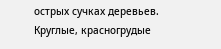острых сучках деревьев. Круглые, красногрудые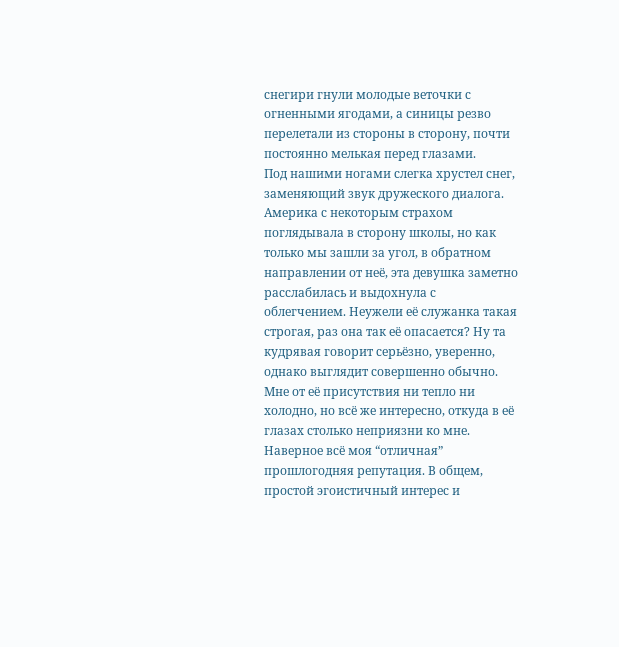снегири гнули молодые веточки с огненными ягодами, а синицы резво перелетали из стороны в сторону, почти постоянно мелькая перед глазами.
Под нашими ногами слегка хрустел снег, заменяющий звук дружеского диалога. Америка с некоторым страхом поглядывала в сторону школы, но как только мы зашли за угол, в обратном направлении от неё, эта девушка заметно расслабилась и выдохнула с облегчением. Неужели её служанка такая строгая, раз она так её опасается? Ну та кудрявая говорит серьёзно, уверенно, однако выглядит совершенно обычно. Мне от её присутствия ни тепло ни холодно, но всё же интересно, откуда в её глазах столько неприязни ко мне. Наверное всё моя “отличная” прошлогодняя репутация. В общем, простой эгоистичный интерес и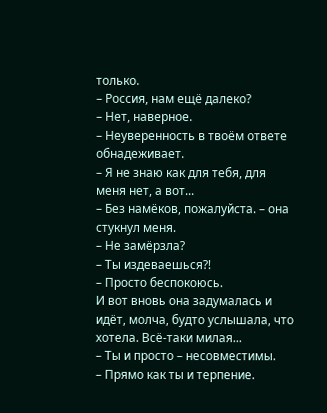только.
– Россия, нам ещё далеко?
– Нет, наверное.
– Неуверенность в твоём ответе обнадеживает.
– Я не знаю как для тебя, для меня нет, а вот...
– Без намёков, пожалуйста. – она стукнул меня.
– Не замёрзла?
– Ты издеваешься?!
– Просто беспокоюсь.
И вот вновь она задумалась и идёт, молча, будто услышала, что хотела. Всё-таки милая...
– Ты и просто – несовместимы.
– Прямо как ты и терпение.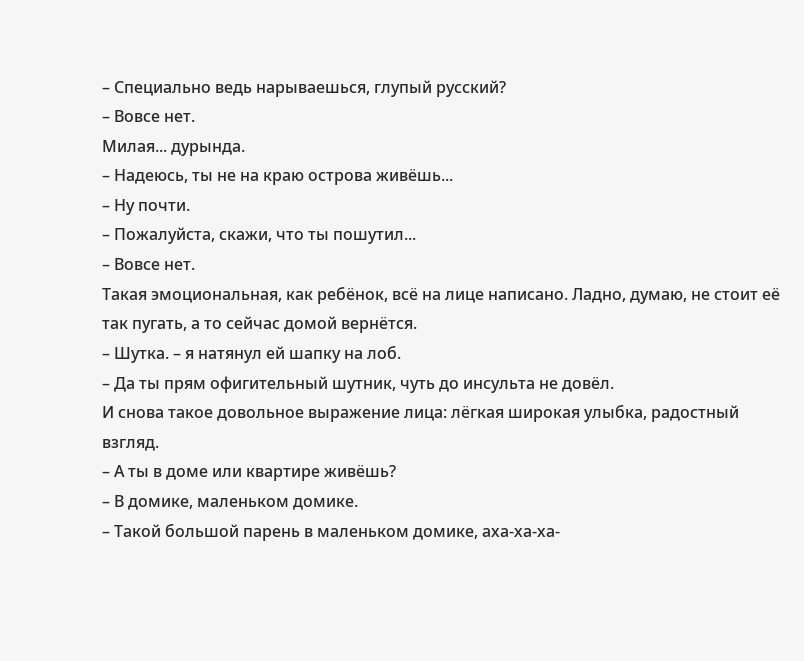– Специально ведь нарываешься, глупый русский?
– Вовсе нет.
Милая... дурында.
– Надеюсь, ты не на краю острова живёшь...
– Ну почти.
– Пожалуйста, скажи, что ты пошутил...
– Вовсе нет.
Такая эмоциональная, как ребёнок, всё на лице написано. Ладно, думаю, не стоит её так пугать, а то сейчас домой вернётся.
– Шутка. – я натянул ей шапку на лоб.
– Да ты прям офигительный шутник, чуть до инсульта не довёл.
И снова такое довольное выражение лица: лёгкая широкая улыбка, радостный взгляд.
– А ты в доме или квартире живёшь?
– В домике, маленьком домике.
– Такой большой парень в маленьком домике, аха-ха-ха-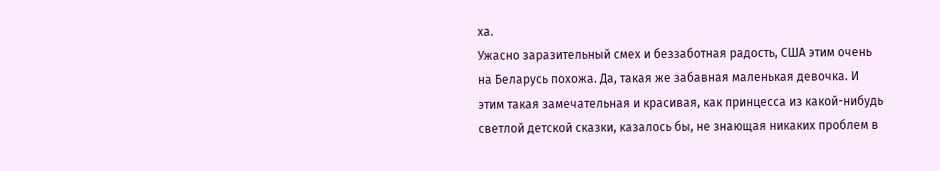ха.
Ужасно заразительный смех и беззаботная радость, США этим очень на Беларусь похожа. Да, такая же забавная маленькая девочка. И этим такая замечательная и красивая, как принцесса из какой-нибудь светлой детской сказки, казалось бы, не знающая никаких проблем в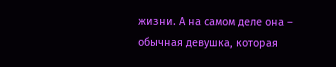жизни. А на самом деле она – обычная девушка, которая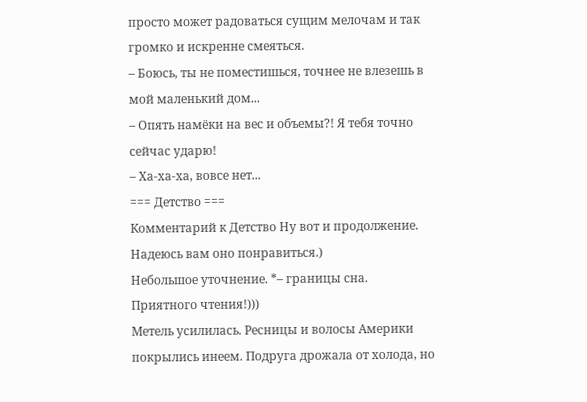просто может радоваться сущим мелочам и так громко и искренне смеяться.
– Боюсь, ты не поместишься, точнее не влезешь в мой маленький дом...
– Опять намёки на вес и объемы?! Я тебя точно сейчас ударю!
– Ха-ха-ха, вовсе нет...
=== Детство ===
Комментарий к Детство Ну вот и продолжение. Надеюсь вам оно понравиться.)
Небольшое уточнение. *– границы сна.
Приятного чтения!)))
Метель усилилась. Ресницы и волосы Америки покрылись инеем. Подруга дрожала от холода, но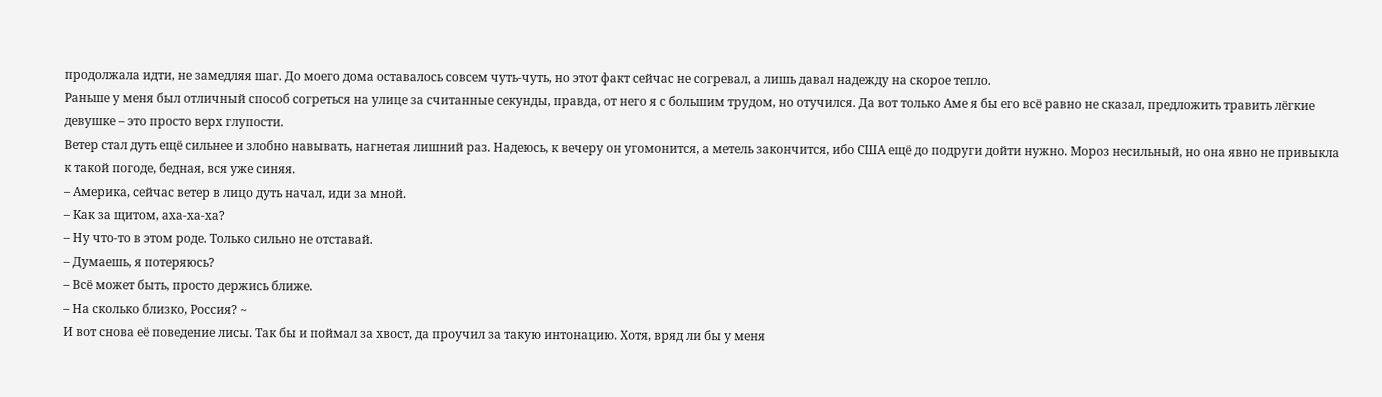продолжала идти, не замедляя шаг. До моего дома оставалось совсем чуть-чуть, но этот факт сейчас не согревал, а лишь давал надежду на скорое тепло.
Раньше у меня был отличный способ согреться на улице за считанные секунды, правда, от него я с большим трудом, но отучился. Да вот только Аме я бы его всё равно не сказал, предложить травить лёгкие девушке – это просто верх глупости.
Ветер стал дуть ещё сильнее и злобно навывать, нагнетая лишний раз. Надеюсь, к вечеру он угомонится, а метель закончится, ибо США ещё до подруги дойти нужно. Мороз несильный, но она явно не привыкла к такой погоде, бедная, вся уже синяя.
– Америка, сейчас ветер в лицо дуть начал, иди за мной.
– Как за щитом, аха-ха-ха?
– Ну что-то в этом роде. Только сильно не отставай.
– Думаешь, я потеряюсь?
– Всё может быть, просто держись ближе.
– На сколько близко, Россия? ~
И вот снова её поведение лисы. Так бы и поймал за хвост, да проучил за такую интонацию. Хотя, вряд ли бы у меня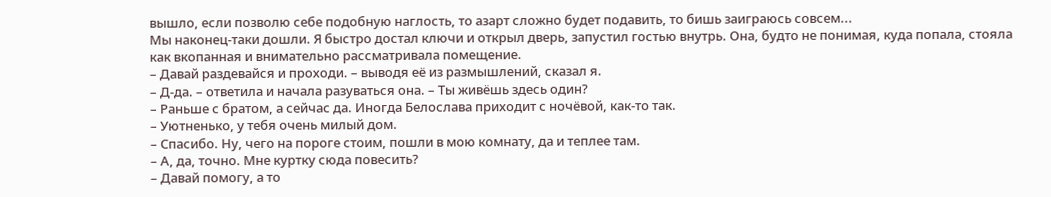вышло, если позволю себе подобную наглость, то азарт сложно будет подавить, то бишь заиграюсь совсем...
Мы наконец-таки дошли. Я быстро достал ключи и открыл дверь, запустил гостью внутрь. Она, будто не понимая, куда попала, стояла как вкопанная и внимательно рассматривала помещение.
– Давай раздевайся и проходи. – выводя её из размышлений, сказал я.
– Д-да. – ответила и начала разуваться она. – Ты живёшь здесь один?
– Раньше с братом, а сейчас да. Иногда Белослава приходит с ночёвой, как-то так.
– Уютненько, у тебя очень милый дом.
– Спасибо. Ну, чего на пороге стоим, пошли в мою комнату, да и теплее там.
– А, да, точно. Мне куртку сюда повесить?
– Давай помогу, а то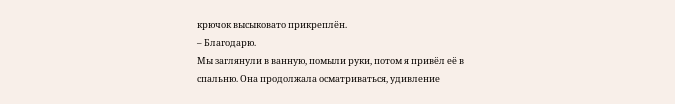крючок высыковато прикреплён.
– Благодарю.
Мы заглянули в ванную, помыли руки, потом я привёл её в спальню. Она продолжала осматриваться, удивление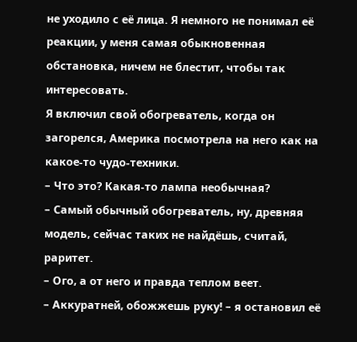не уходило с её лица. Я немного не понимал её реакции, у меня самая обыкновенная обстановка, ничем не блестит, чтобы так интересовать.
Я включил свой обогреватель, когда он загорелся, Америка посмотрела на него как на какое-то чудо-техники.
– Что это? Какая-то лампа необычная?
– Самый обычный обогреватель, ну, древняя модель, сейчас таких не найдёшь, считай, раритет.
– Ого, а от него и правда теплом веет.
– Аккуратней, обожжешь руку! – я остановил её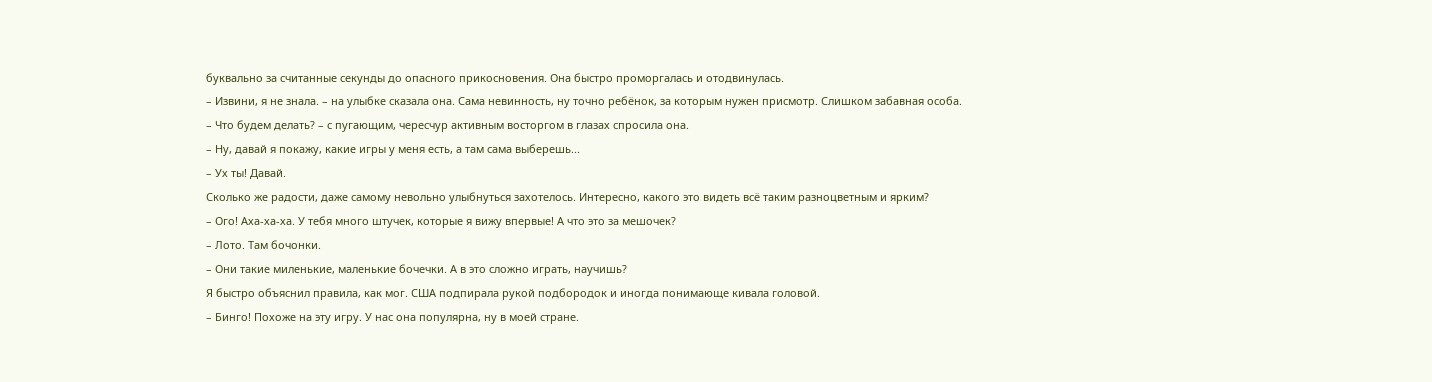буквально за считанные секунды до опасного прикосновения. Она быстро проморгалась и отодвинулась.
– Извини, я не знала. – на улыбке сказала она. Сама невинность, ну точно ребёнок, за которым нужен присмотр. Слишком забавная особа.
– Что будем делать? – с пугающим, чересчур активным восторгом в глазах спросила она.
– Ну, давай я покажу, какие игры у меня есть, а там сама выберешь...
– Ух ты! Давай.
Сколько же радости, даже самому невольно улыбнуться захотелось. Интересно, какого это видеть всё таким разноцветным и ярким?
– Ого! Аха-ха-ха. У тебя много штучек, которые я вижу впервые! А что это за мешочек?
– Лото. Там бочонки.
– Они такие миленькие, маленькие бочечки. А в это сложно играть, научишь?
Я быстро объяснил правила, как мог. США подпирала рукой подбородок и иногда понимающе кивала головой.
– Бинго! Похоже на эту игру. У нас она популярна, ну в моей стране.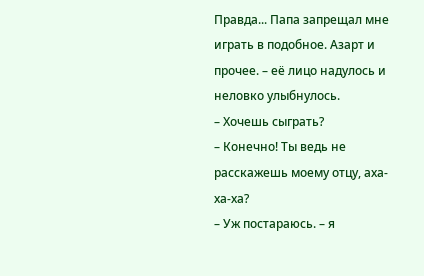Правда... Папа запрещал мне играть в подобное. Азарт и прочее. – её лицо надулось и неловко улыбнулось.
– Хочешь сыграть?
– Конечно! Ты ведь не расскажешь моему отцу, аха-ха-ха?
– Уж постараюсь. – я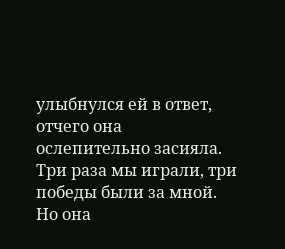улыбнулся ей в ответ, отчего она ослепительно засияла.
Три раза мы играли, три победы были за мной. Но она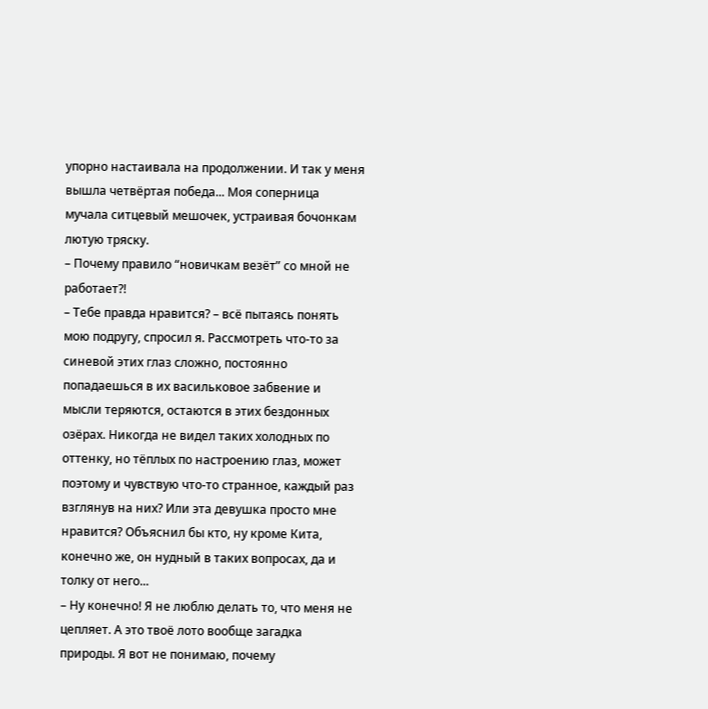упорно настаивала на продолжении. И так у меня вышла четвёртая победа... Моя соперница мучала ситцевый мешочек, устраивая бочонкам лютую тряску.
– Почему правило “новичкам везёт” со мной не работает?!
– Тебе правда нравится? – всё пытаясь понять мою подругу, спросил я. Рассмотреть что-то за синевой этих глаз сложно, постоянно попадаешься в их васильковое забвение и мысли теряются, остаются в этих бездонных озёрах. Никогда не видел таких холодных по оттенку, но тёплых по настроению глаз, может поэтому и чувствую что-то странное, каждый раз взглянув на них? Или эта девушка просто мне нравится? Объяснил бы кто, ну кроме Кита, конечно же, он нудный в таких вопросах, да и толку от него...
– Ну конечно! Я не люблю делать то, что меня не цепляет. А это твоё лото вообще загадка природы. Я вот не понимаю, почему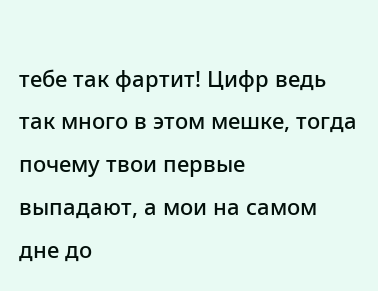тебе так фартит! Цифр ведь так много в этом мешке, тогда почему твои первые выпадают, а мои на самом дне до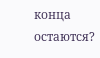конца остаются?